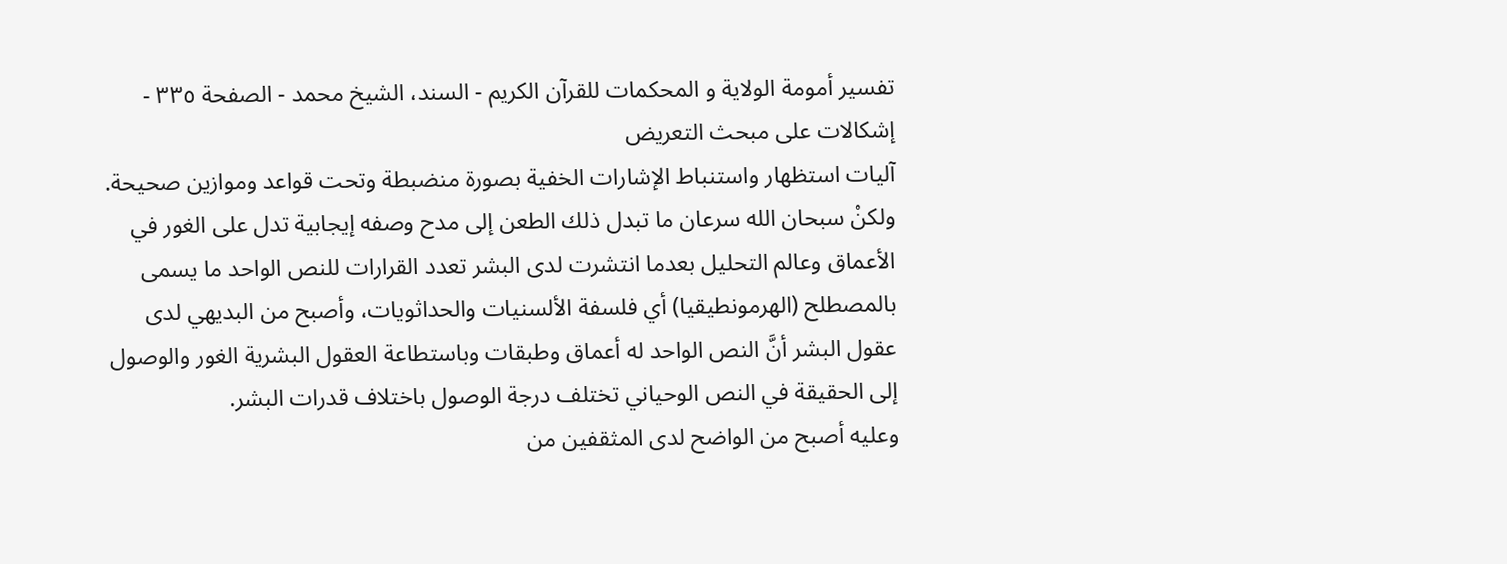تفسير أمومة الولاية و المحكمات للقرآن الكريم - السند، الشيخ محمد - الصفحة ٣٣٥ - إشكالات على مبحث التعريض
آليات استظهار واستنباط الإشارات الخفية بصورة منضبطة وتحت قواعد وموازين صحيحة.
ولكنْ سبحان الله سرعان ما تبدل ذلك الطعن إلى مدح وصفه إيجابية تدل على الغور في الأعماق وعالم التحليل بعدما انتشرت لدى البشر تعدد القرارات للنص الواحد ما يسمى بالمصطلح (الهرمونطيقيا) أي فلسفة الألسنيات والحداثويات، وأصبح من البديهي لدى عقول البشر أنَّ النص الواحد له أعماق وطبقات وباستطاعة العقول البشرية الغور والوصول إلى الحقيقة في النص الوحياني تختلف درجة الوصول باختلاف قدرات البشر.
وعليه أصبح من الواضح لدى المثقفين من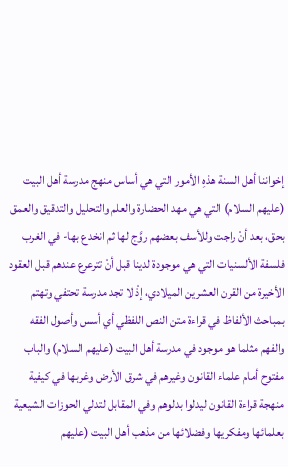إخواننا أهل السنة هذهِ الأمور التي هي أساس منهج مدرسة أهل البيت (عليهم السلام) التي هي مهد الحضارة والعلم والتحليل والتدقيق والعمق بحق، بعد أنْ راجت وللأسف بعضهم روَّج لها ثم انخدع بها- في الغرب فلسفة الألسنيات التي هي موجودة لدينا قبل أنْ تترعرع عندهم قبل العقود الأخيرة من القرن العشرين الميلادي، إذْ لا تجد مدرسة تحتفي وتهتم بمباحث الألفاظ في قراءة متن النص اللفظي أي أسس وأصول الفقه والفهم مثلما هو موجود في مدرسة أهل البيت (عليهم السلام) والباب مفتوح أمام علماء القانون وغيرهم في شرق الأرض وغربها في كيفية منهجة قراءة القانون ليدلوا بدلوهم وفي المقابل لتدلي الحوزات الشيعية بعلمائها ومفكريها وفضلائها من مذهب أهل البيت (عليهم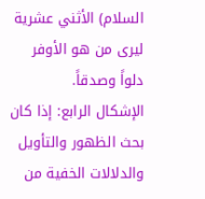السلام) الأثني عشرية ليرى من هو الأوفر دلواً وصدقاً.
الإشكال الرابع: إذا كان بحث الظهور والتأويل والدلالات الخفية من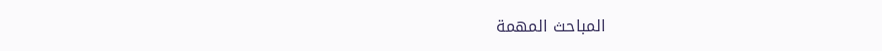المباحث المهمة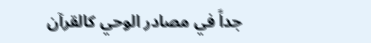جداً في مصادر الوحي كالقرآن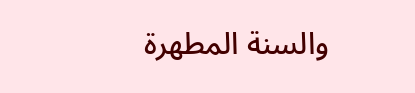والسنة المطهرة